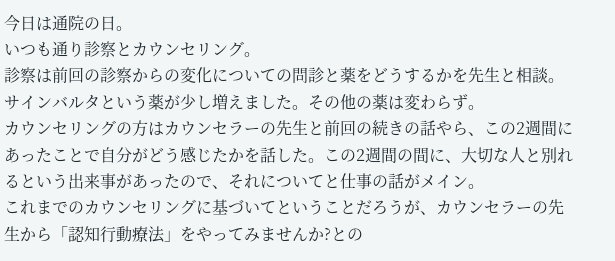今日は通院の日。
いつも通り診察とカウンセリング。
診察は前回の診察からの変化についての問診と薬をどうするかを先生と相談。
サインバルタという薬が少し増えました。その他の薬は変わらず。
カウンセリングの方はカウンセラーの先生と前回の続きの話やら、この2週間にあったことで自分がどう感じたかを話した。この2週間の間に、大切な人と別れるという出来事があったので、それについてと仕事の話がメイン。
これまでのカウンセリングに基づいてということだろうが、カウンセラーの先生から「認知行動療法」をやってみませんか?との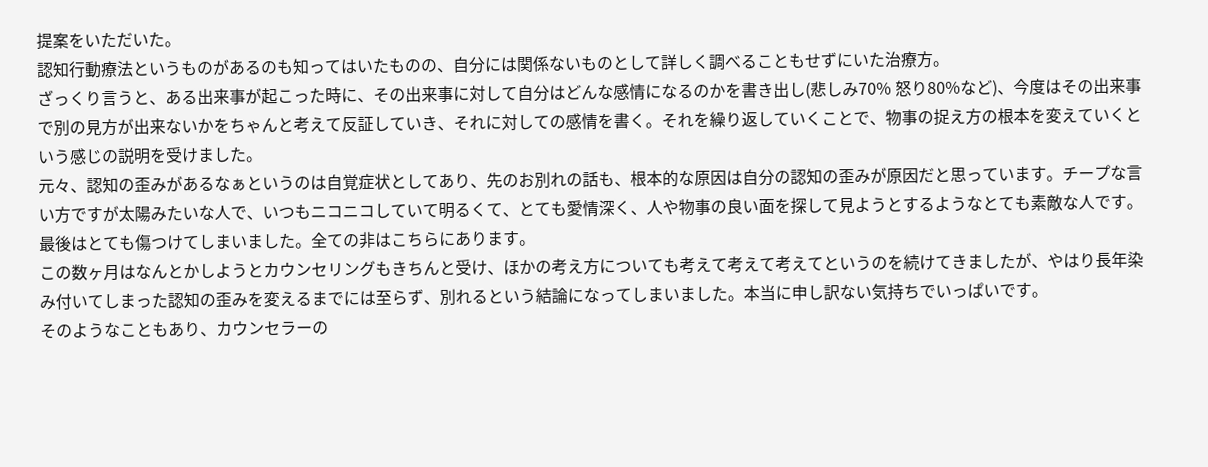提案をいただいた。
認知行動療法というものがあるのも知ってはいたものの、自分には関係ないものとして詳しく調べることもせずにいた治療方。
ざっくり言うと、ある出来事が起こった時に、その出来事に対して自分はどんな感情になるのかを書き出し(悲しみ70% 怒り80%など)、今度はその出来事で別の見方が出来ないかをちゃんと考えて反証していき、それに対しての感情を書く。それを繰り返していくことで、物事の捉え方の根本を変えていくという感じの説明を受けました。
元々、認知の歪みがあるなぁというのは自覚症状としてあり、先のお別れの話も、根本的な原因は自分の認知の歪みが原因だと思っています。チープな言い方ですが太陽みたいな人で、いつもニコニコしていて明るくて、とても愛情深く、人や物事の良い面を探して見ようとするようなとても素敵な人です。最後はとても傷つけてしまいました。全ての非はこちらにあります。
この数ヶ月はなんとかしようとカウンセリングもきちんと受け、ほかの考え方についても考えて考えて考えてというのを続けてきましたが、やはり長年染み付いてしまった認知の歪みを変えるまでには至らず、別れるという結論になってしまいました。本当に申し訳ない気持ちでいっぱいです。
そのようなこともあり、カウンセラーの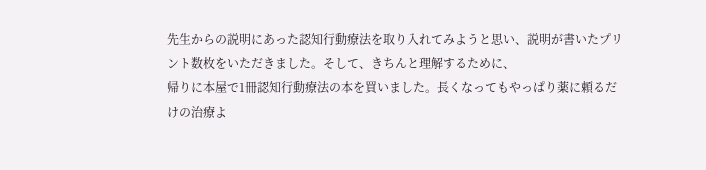先生からの説明にあった認知行動療法を取り入れてみようと思い、説明が書いたプリント数枚をいただきました。そして、きちんと理解するために、
帰りに本屋で1冊認知行動療法の本を買いました。長くなってもやっぱり薬に頼るだけの治療よ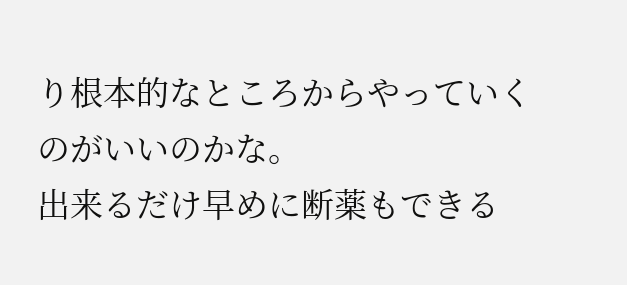り根本的なところからやっていくのがいいのかな。
出来るだけ早めに断薬もできる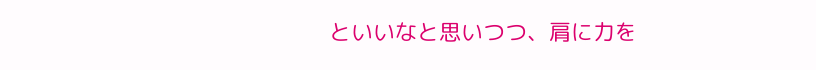といいなと思いつつ、肩に力を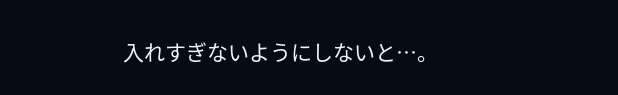入れすぎないようにしないと…。